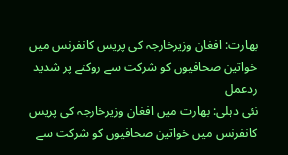بھارت: افغان وزیرخارجہ کی پریس کانفرنس میں خواتین صحافیوں کو شرکت سے روکنے پر شدید ردعمل
نئی دہلی: بھارت میں افغان وزیرخارجہ کی پریس کانفرنس میں خواتین صحافیوں کو شرکت سے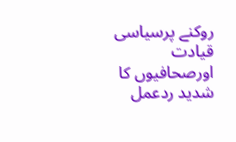روکنے پرسیاسی قیادت اورصحافیوں کا شدید ردعمل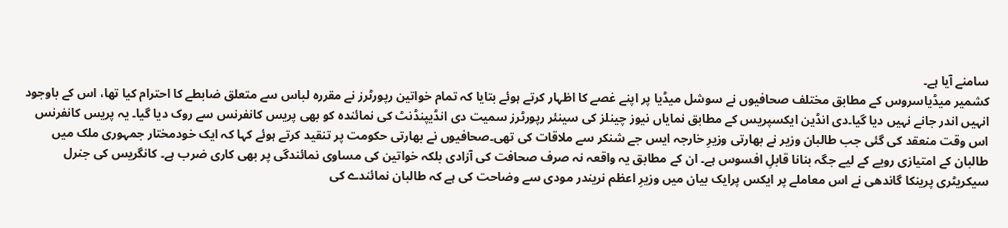سامنے آیا ہے۔
کشمیر میڈیاسروس کے مطابق مختلف صحافیوں نے سوشل میڈیا پر اپنے غصے کا اظہار کرتے ہوئے بتایا کہ تمام خواتین رپورٹرز نے مقررہ لباس سے متعلق ضابطے کا احترام کیا تھا، اس کے باوجود انہیں اندر جانے نہیں دیا گیا۔دی انڈین ایکسپریس کے مطابق نمایاں نیوز چینلز کی سینئر رپورٹرز سمیت دی انڈیپنڈنٹ کی نمائندہ کو بھی پریس کانفرنس سے روک دیا گیا۔ یہ پریس کانفرنس اس وقت منعقد کی گئی جب طالبان وزیر نے بھارتی وزیرِ خارجہ ایس جے شنکر سے ملاقات کی تھی۔صحافیوں نے بھارتی حکومت پر تنقید کرتے ہوئے کہا کہ ایک خودمختار جمہوری ملک میں طالبان کے امتیازی رویے کے لیے جگہ بنانا قابلِ افسوس ہے۔ ان کے مطابق یہ واقعہ نہ صرف صحافت کی آزادی بلکہ خواتین کی مساوی نمائندگی پر بھی کاری ضرب ہے۔ کانگریس کی جنرل سیکریٹری پرینکا گاندھی نے اس معاملے پر ایکس پرایک بیان میں وزیرِ اعظم نریندر مودی سے وضاحت کی ہے کہ طالبان نمائندے کی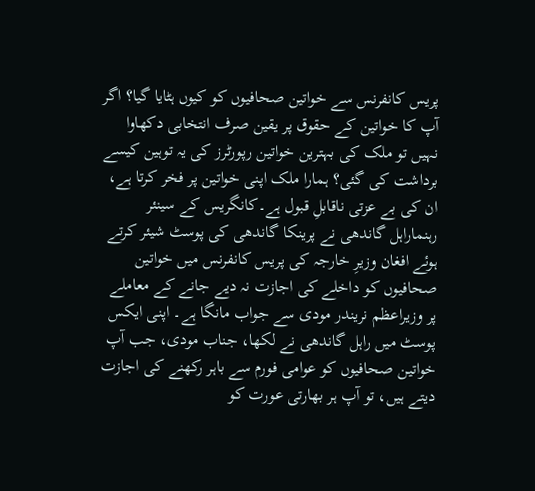پریس کانفرنس سے خواتین صحافیوں کو کیوں ہٹایا گیا؟ اگر آپ کا خواتین کے حقوق پر یقین صرف انتخابی دکھاوا نہیں تو ملک کی بہترین خواتین رپورٹرز کی یہ توہین کیسے برداشت کی گئی؟ ہمارا ملک اپنی خواتین پر فخر کرتا ہے، ان کی بے عزتی ناقابلِ قبول ہے۔کانگریس کے سینئر رہنماراہل گاندھی نے پرینکا گاندھی کی پوسٹ شیئر کرتے ہوئے افغان وزیرِ خارجہ کی پریس کانفرنس میں خواتین صحافیوں کو داخلے کی اجازت نہ دیے جانے کے معاملے پر وزیراعظم نریندر مودی سے جواب مانگا ہے۔ اپنی ایکس پوسٹ میں راہل گاندھی نے لکھا، جناب مودی، جب آپ خواتین صحافیوں کو عوامی فورم سے باہر رکھنے کی اجازت دیتے ہیں، تو آپ ہر بھارتی عورت کو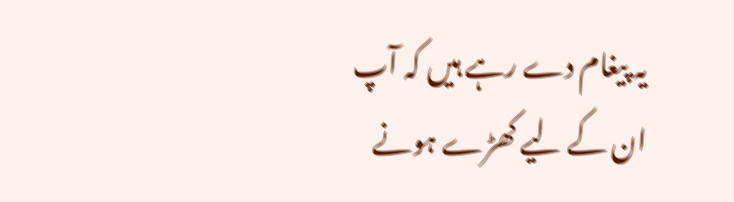یہ پیغام دے رہے ہیں کہ آپ ان کے لیے کھڑے ہونے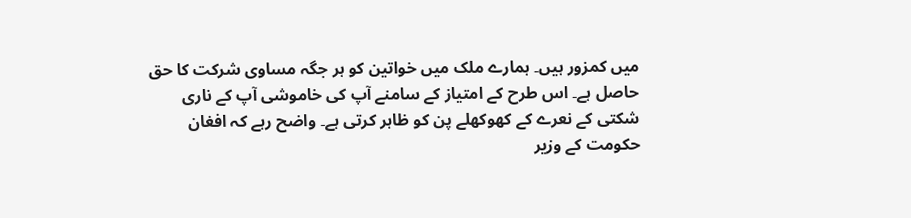میں کمزور ہیں۔ ہمارے ملک میں خواتین کو ہر جگہ مساوی شرکت کا حق حاصل ہے۔ اس طرح کے امتیاز کے سامنے آپ کی خاموشی آپ کے ناری شکتی کے نعرے کے کھوکھلے پن کو ظاہر کرتی ہے۔ واضح رہے کہ افغان حکومت کے وزیر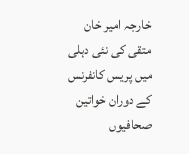خارجہ امیر خان متقی کی نئی دہلی میں پریس کانفرنس کے دوران خواتین صحافیوں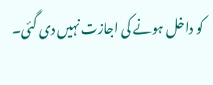کو داخل ہونے کی اجازت نہیں دی گئی۔